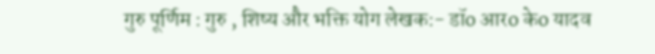गुरु पूर्णिम : गुरु , शिष्य और भक्ति योग लेखक:- डॉo आरo केo यादव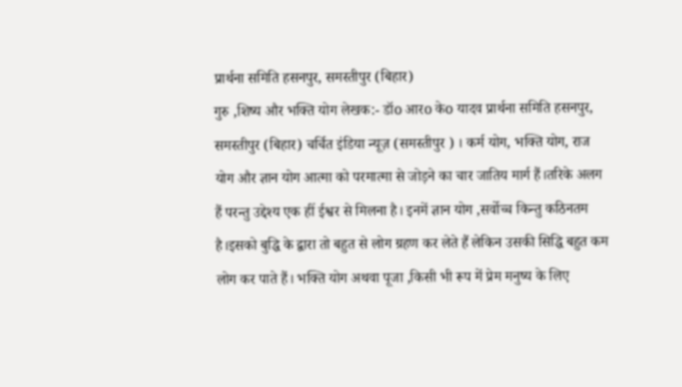प्रार्थना समिति हसनपुर, समस्तीपुर (बिहार)
गुरु ,शिष्य और भक्ति योग लेखक:- डॉo आरo केo यादव प्रार्थना समिति हसनपुर, समस्तीपुर (बिहार) चर्चित इंडिया न्यूज़ (समस्तीपुर ) । कर्म योग, भक्ति योग, राज योग और ज्ञान योग आत्मा को परमात्मा से जोड़ने का चार जातिय मार्ग हैं।तरिके अलग हैं परन्तु उद्देश्य एक हीं ईश्वर से मिलना है। इनमें ज्ञान योग ,सर्वोच्च किन्तु कठिनतम है।इसको बुद्धि के द्वारा तो बहुत से लोग ग्रहण कर लेते हैं लेकिन उसकी सिद्धि बहुत कम लोग कर पाते हैं। भक्ति योग अथवा पूजा ,किसी भी रूप में प्रेम मनुष्य के लिए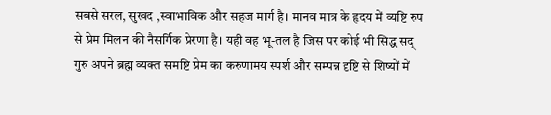सबसे सरल, सुखद ,स्वाभाविक और सहज मार्ग है। मानव मात्र के हृदय में व्यष्टि रुप से प्रेम मिलन की नैसर्गिक प्रेरणा है। यही वह भू-तल है जिस पर कोई भी सिद्ध सद् गुरु अपने ब्रह्म व्यक्त समष्टि प्रेम का करुणामय स्पर्श और सम्पन्न दृष्टि से शिष्यों में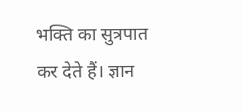भक्ति का सुत्रपात कर देते हैं। ज्ञान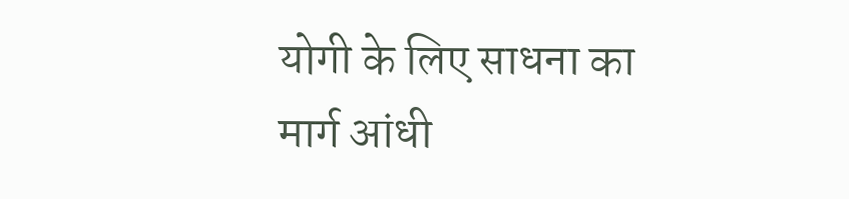योगी के लिए साधना का मार्ग आंधी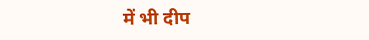में भी दीप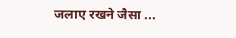जलाए रखने जैसा ...